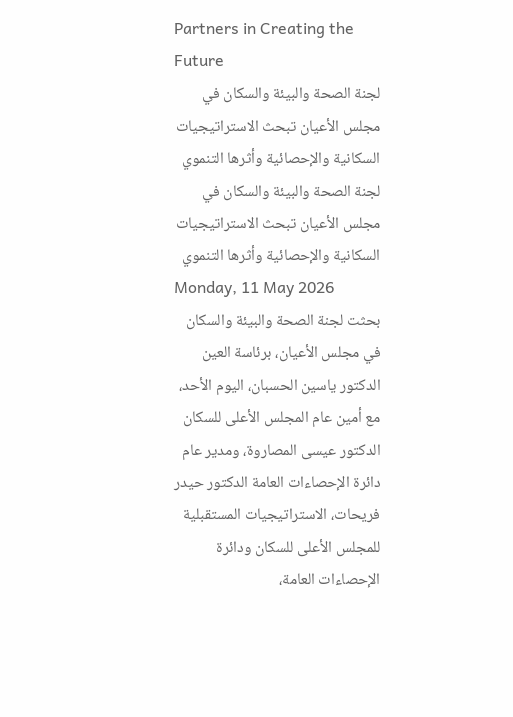Partners in Creating the Future
لجنة الصحة والبيئة والسكان في مجلس الأعيان تبحث الاستراتيجيات السكانية والإحصائية وأثرها التنموي
لجنة الصحة والبيئة والسكان في مجلس الأعيان تبحث الاستراتيجيات السكانية والإحصائية وأثرها التنموي
Monday, 11 May 2026
بحثت لجنة الصحة والبيئة والسكان في مجلس الأعيان، برئاسة العين الدكتور ياسين الحسبان، اليوم الأحد، مع أمين عام المجلس الأعلى للسكان الدكتور عيسى المصاروة، ومدير عام دائرة الإحصاءات العامة الدكتور حيدر فريحات، الاستراتيجيات المستقبلية للمجلس الأعلى للسكان ودائرة الإحصاءات العامة،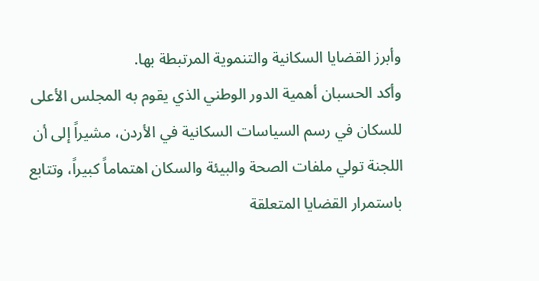وأبرز القضايا السكانية والتنموية المرتبطة بها.
وأكد الحسبان أهمية الدور الوطني الذي يقوم به المجلس الأعلى للسكان في رسم السياسات السكانية في الأردن، مشيراً إلى أن اللجنة تولي ملفات الصحة والبيئة والسكان اهتماماً كبيراً، وتتابع باستمرار القضايا المتعلقة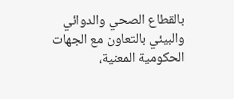بالقطاع الصحي والدوائي والبيئي بالتعاون مع الجهات الحكومية المعنية،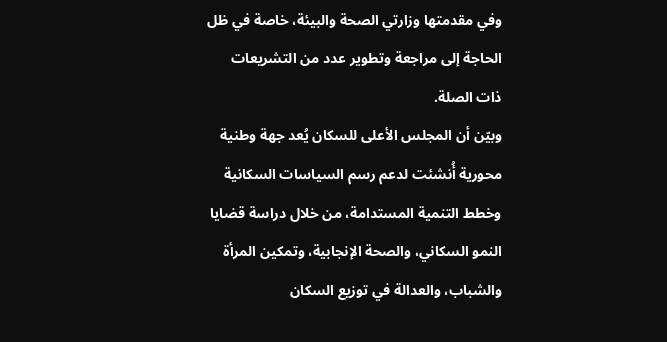وفي مقدمتها وزارتي الصحة والبيئة، خاصة في ظل الحاجة إلى مراجعة وتطوير عدد من التشريعات ذات الصلة.
وبيّن أن المجلس الأعلى للسكان يُعد جهة وطنية محورية أُنشئت لدعم رسم السياسات السكانية وخطط التنمية المستدامة، من خلال دراسة قضايا النمو السكاني، والصحة الإنجابية، وتمكين المرأة والشباب، والعدالة في توزيع السكان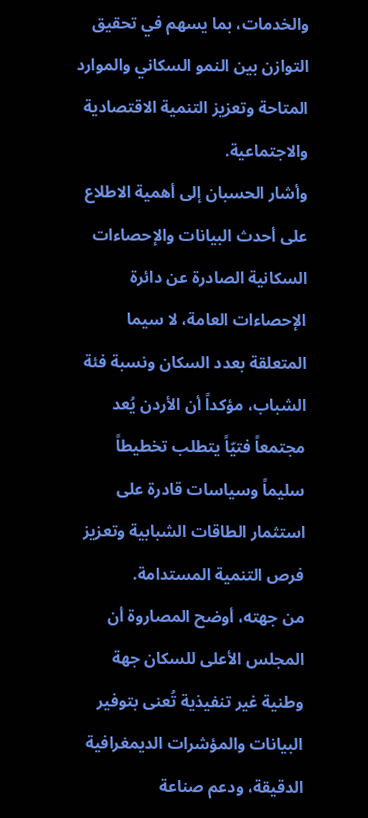والخدمات، بما يسهم في تحقيق التوازن بين النمو السكاني والموارد المتاحة وتعزيز التنمية الاقتصادية والاجتماعية.
وأشار الحسبان إلى أهمية الاطلاع على أحدث البيانات والإحصاءات السكانية الصادرة عن دائرة الإحصاءات العامة، لا سيما المتعلقة بعدد السكان ونسبة فئة الشباب، مؤكداً أن الأردن يُعد مجتمعاً فتيّاً يتطلب تخطيطاً سليماً وسياسات قادرة على استثمار الطاقات الشبابية وتعزيز فرص التنمية المستدامة.
من جهته، أوضح المصاروة أن المجلس الأعلى للسكان جهة وطنية غير تنفيذية تُعنى بتوفير البيانات والمؤشرات الديمغرافية الدقيقة، ودعم صناعة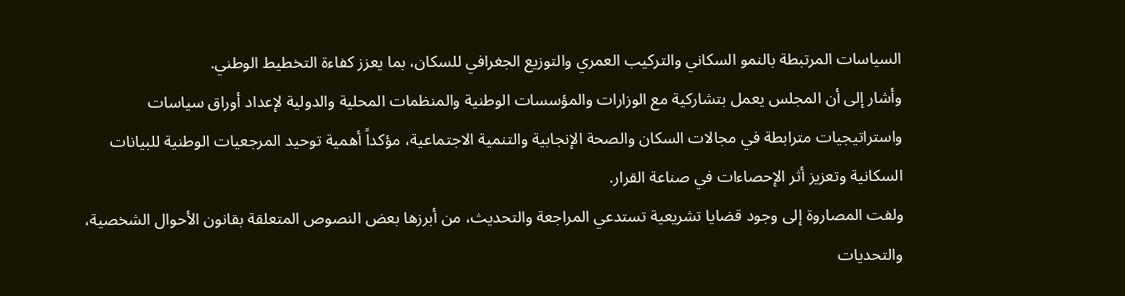السياسات المرتبطة بالنمو السكاني والتركيب العمري والتوزيع الجغرافي للسكان، بما يعزز كفاءة التخطيط الوطني.
وأشار إلى أن المجلس يعمل بتشاركية مع الوزارات والمؤسسات الوطنية والمنظمات المحلية والدولية لإعداد أوراق سياسات واستراتيجيات مترابطة في مجالات السكان والصحة الإنجابية والتنمية الاجتماعية، مؤكداً أهمية توحيد المرجعيات الوطنية للبيانات السكانية وتعزيز أثر الإحصاءات في صناعة القرار.
ولفت المصاروة إلى وجود قضايا تشريعية تستدعي المراجعة والتحديث، من أبرزها بعض النصوص المتعلقة بقانون الأحوال الشخصية، والتحديات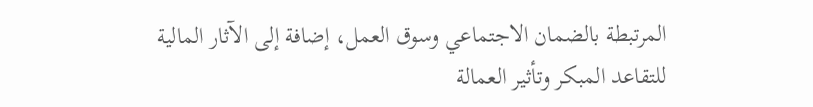المرتبطة بالضمان الاجتماعي وسوق العمل، إضافة إلى الآثار المالية للتقاعد المبكر وتأثير العمالة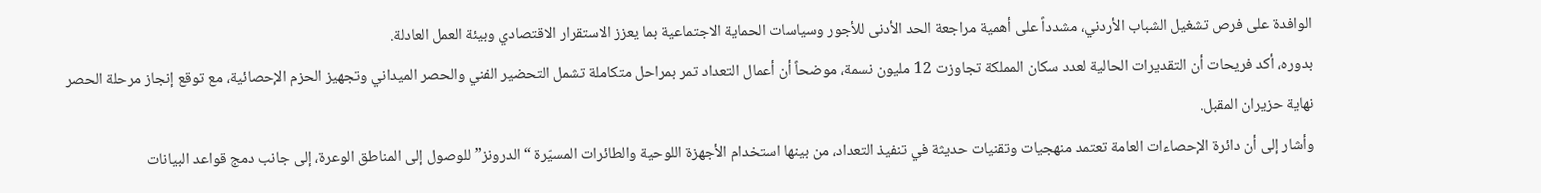الوافدة على فرص تشغيل الشباب الأردني، مشدداً على أهمية مراجعة الحد الأدنى للأجور وسياسات الحماية الاجتماعية بما يعزز الاستقرار الاقتصادي وبيئة العمل العادلة.
بدوره، أكد فريحات أن التقديرات الحالية لعدد سكان المملكة تجاوزت 12 مليون نسمة، موضحاً أن أعمال التعداد تمر بمراحل متكاملة تشمل التحضير الفني والحصر الميداني وتجهيز الحزم الإحصائية، مع توقع إنجاز مرحلة الحصر نهاية حزيران المقبل.
وأشار إلى أن دائرة الإحصاءات العامة تعتمد منهجيات وتقنيات حديثة في تنفيذ التعداد، من بينها استخدام الأجهزة اللوحية والطائرات المسيّرة “الدرونز” للوصول إلى المناطق الوعرة، إلى جانب دمج قواعد البيانات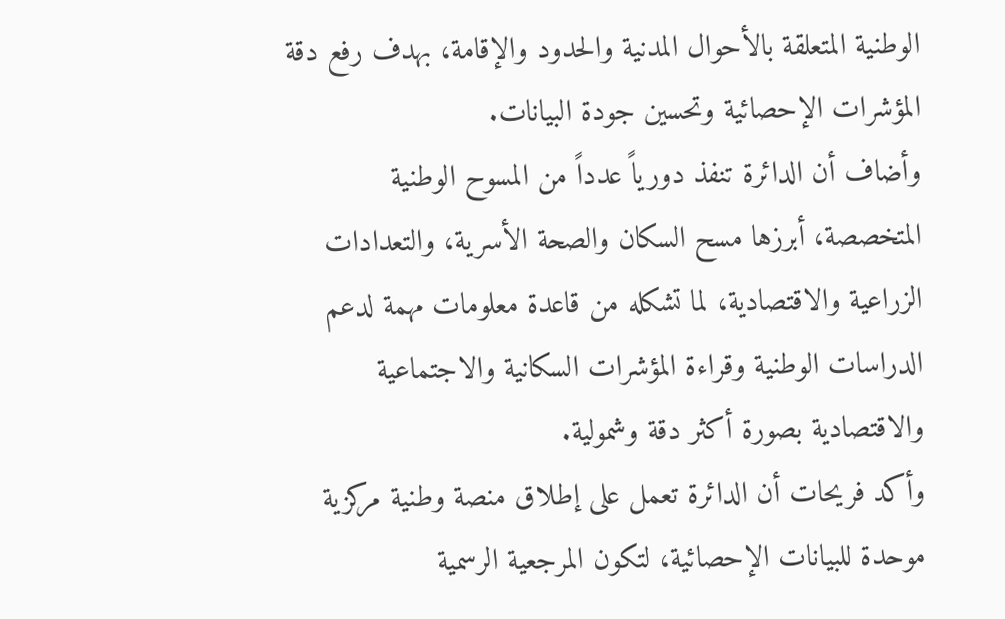الوطنية المتعلقة بالأحوال المدنية والحدود والإقامة، بهدف رفع دقة المؤشرات الإحصائية وتحسين جودة البيانات.
وأضاف أن الدائرة تنفذ دورياً عدداً من المسوح الوطنية المتخصصة، أبرزها مسح السكان والصحة الأسرية، والتعدادات الزراعية والاقتصادية، لما تشكله من قاعدة معلومات مهمة لدعم الدراسات الوطنية وقراءة المؤشرات السكانية والاجتماعية والاقتصادية بصورة أكثر دقة وشمولية.
وأكد فريحات أن الدائرة تعمل على إطلاق منصة وطنية مركزية موحدة للبيانات الإحصائية، لتكون المرجعية الرسمية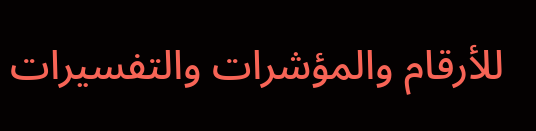للأرقام والمؤشرات والتفسيرات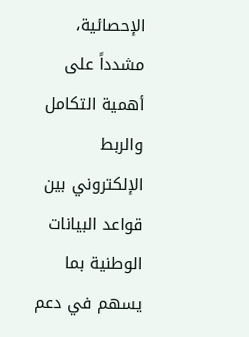الإحصائية، مشدداً على أهمية التكامل والربط الإلكتروني بين قواعد البيانات الوطنية بما يسهم في دعم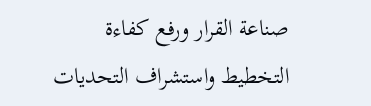صناعة القرار ورفع كفاءة التخطيط واستشراف التحديات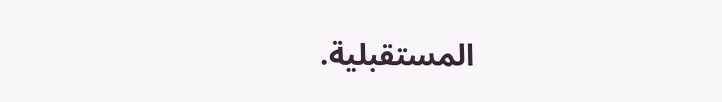المستقبلية.